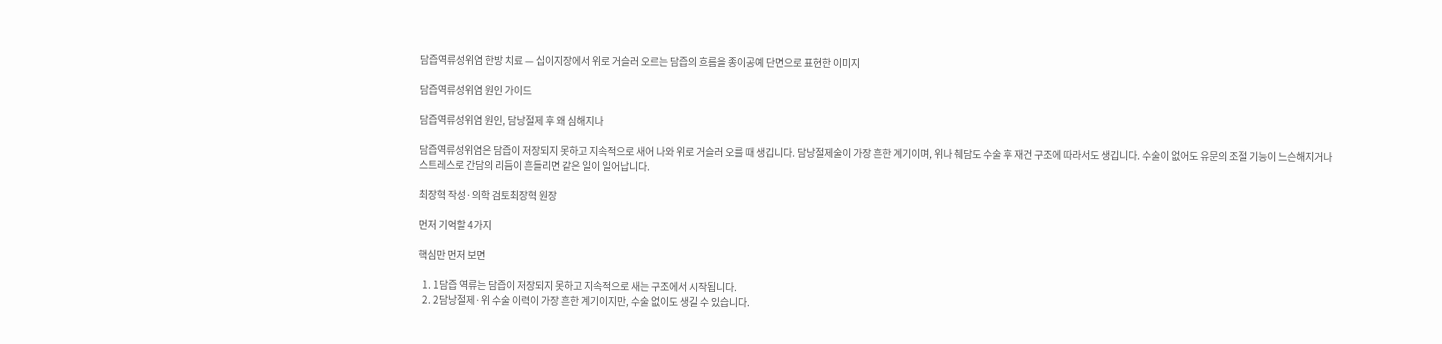담즙역류성위염 한방 치료 — 십이지장에서 위로 거슬러 오르는 담즙의 흐름을 종이공예 단면으로 표현한 이미지

담즙역류성위염 원인 가이드

담즙역류성위염 원인, 담낭절제 후 왜 심해지나

담즙역류성위염은 담즙이 저장되지 못하고 지속적으로 새어 나와 위로 거슬러 오를 때 생깁니다. 담낭절제술이 가장 흔한 계기이며, 위나 췌담도 수술 후 재건 구조에 따라서도 생깁니다. 수술이 없어도 유문의 조절 기능이 느슨해지거나 스트레스로 간담의 리듬이 흔들리면 같은 일이 일어납니다.

최장혁 작성·의학 검토최장혁 원장

먼저 기억할 4가지

핵심만 먼저 보면

  1. 1담즙 역류는 담즙이 저장되지 못하고 지속적으로 새는 구조에서 시작됩니다.
  2. 2담낭절제·위 수술 이력이 가장 흔한 계기이지만, 수술 없이도 생길 수 있습니다.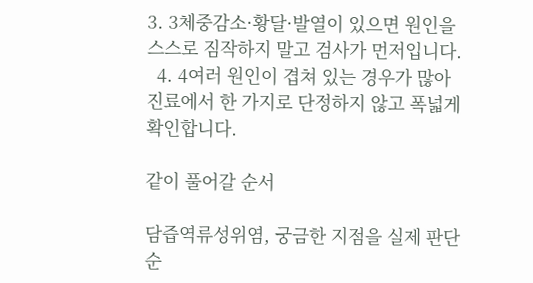3. 3체중감소·황달·발열이 있으면 원인을 스스로 짐작하지 말고 검사가 먼저입니다.
  4. 4여러 원인이 겹쳐 있는 경우가 많아 진료에서 한 가지로 단정하지 않고 폭넓게 확인합니다.

같이 풀어갈 순서

담즙역류성위염, 궁금한 지점을 실제 판단 순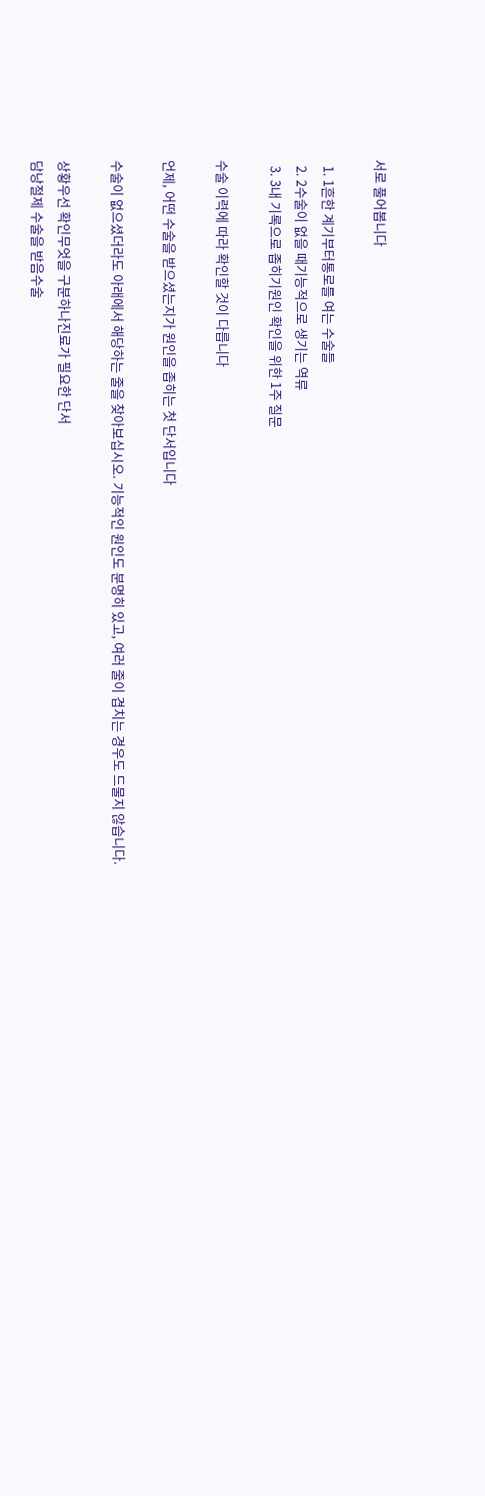서로 풀어봅니다

  1. 1흔한 계기부터통로를 여는 수술들
  2. 2수술이 없을 때기능적으로 생기는 역류
  3. 3내 기록으로 좁히기원인 확인을 위한 1주 질문

수술 이력에 따라 확인할 것이 다릅니다

언제, 어떤 수술을 받으셨는지가 원인을 좁히는 첫 단서입니다

수술이 없으셨더라도 아래에서 해당하는 줄을 찾아보십시오. 기능적인 원인도 분명히 있고, 여러 줄이 겹치는 경우도 드물지 않습니다.

상황우선 확인무엇을 구분하나진료가 필요한 단서
담낭절제 수술을 받음수술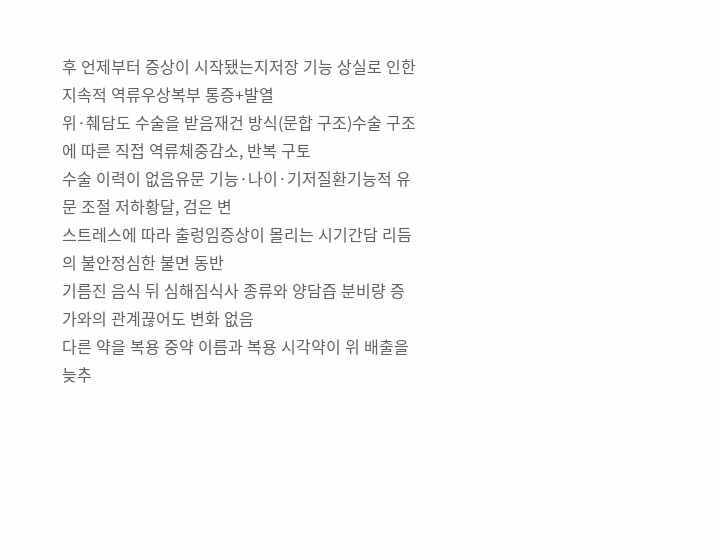후 언제부터 증상이 시작됐는지저장 기능 상실로 인한 지속적 역류우상복부 통증+발열
위·췌담도 수술을 받음재건 방식(문합 구조)수술 구조에 따른 직접 역류체중감소, 반복 구토
수술 이력이 없음유문 기능·나이·기저질환기능적 유문 조절 저하황달, 검은 변
스트레스에 따라 출렁임증상이 몰리는 시기간담 리듬의 불안정심한 불면 동반
기름진 음식 뒤 심해짐식사 종류와 양담즙 분비량 증가와의 관계끊어도 변화 없음
다른 약을 복용 중약 이름과 복용 시각약이 위 배출을 늦추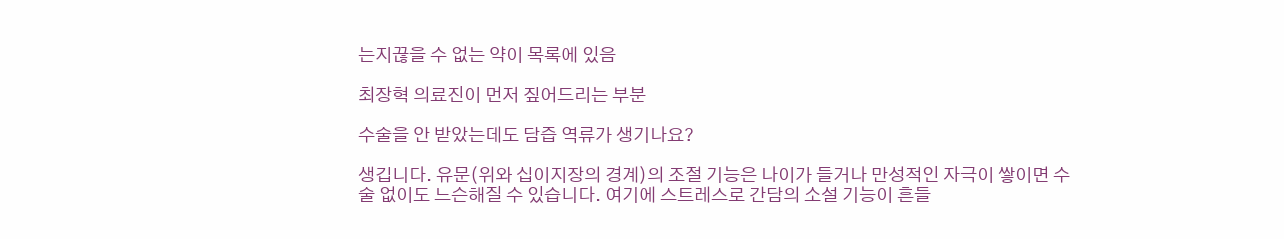는지끊을 수 없는 약이 목록에 있음

최장혁 의료진이 먼저 짚어드리는 부분

수술을 안 받았는데도 담즙 역류가 생기나요?

생깁니다. 유문(위와 십이지장의 경계)의 조절 기능은 나이가 들거나 만성적인 자극이 쌓이면 수술 없이도 느슨해질 수 있습니다. 여기에 스트레스로 간담의 소설 기능이 흔들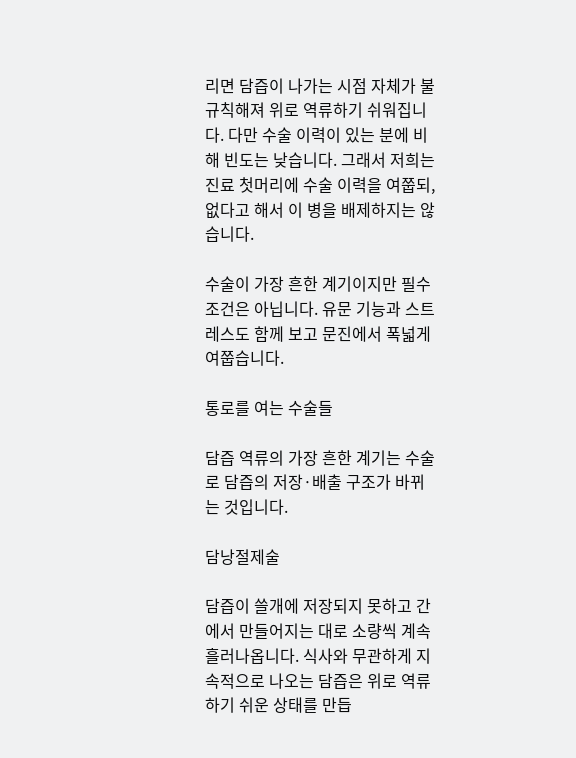리면 담즙이 나가는 시점 자체가 불규칙해져 위로 역류하기 쉬워집니다. 다만 수술 이력이 있는 분에 비해 빈도는 낮습니다. 그래서 저희는 진료 첫머리에 수술 이력을 여쭙되, 없다고 해서 이 병을 배제하지는 않습니다.

수술이 가장 흔한 계기이지만 필수 조건은 아닙니다. 유문 기능과 스트레스도 함께 보고 문진에서 폭넓게 여쭙습니다.

통로를 여는 수술들

담즙 역류의 가장 흔한 계기는 수술로 담즙의 저장·배출 구조가 바뀌는 것입니다.

담낭절제술

담즙이 쓸개에 저장되지 못하고 간에서 만들어지는 대로 소량씩 계속 흘러나옵니다. 식사와 무관하게 지속적으로 나오는 담즙은 위로 역류하기 쉬운 상태를 만듭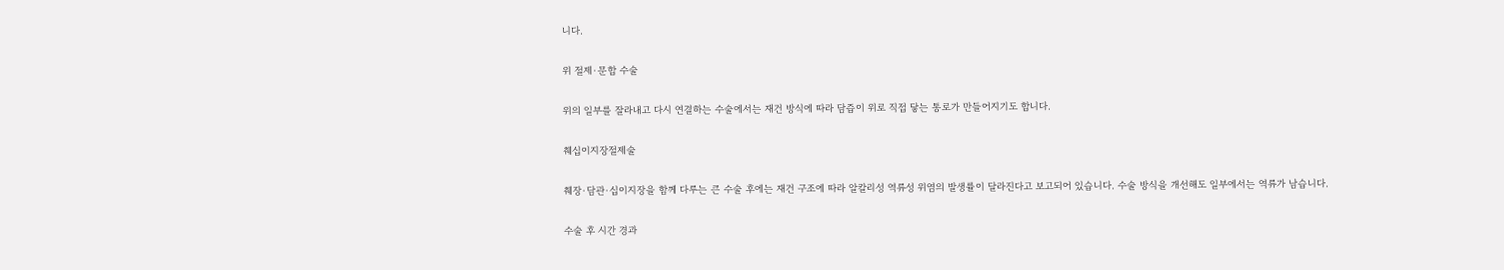니다.

위 절제·문합 수술

위의 일부를 잘라내고 다시 연결하는 수술에서는 재건 방식에 따라 담즙이 위로 직접 닿는 통로가 만들어지기도 합니다.

췌십이지장절제술

췌장·담관·십이지장을 함께 다루는 큰 수술 후에는 재건 구조에 따라 알칼리성 역류성 위염의 발생률이 달라진다고 보고되어 있습니다. 수술 방식을 개선해도 일부에서는 역류가 남습니다.

수술 후 시간 경과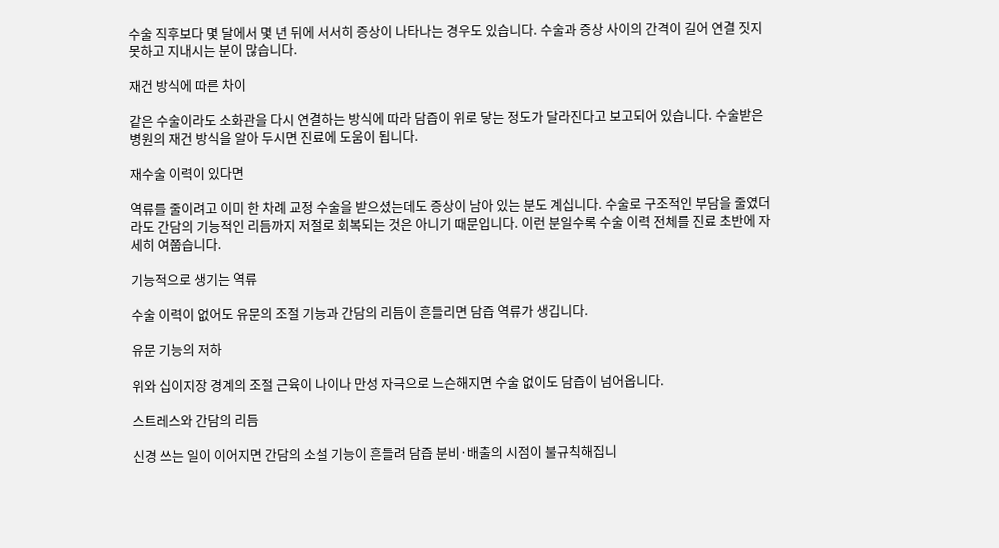수술 직후보다 몇 달에서 몇 년 뒤에 서서히 증상이 나타나는 경우도 있습니다. 수술과 증상 사이의 간격이 길어 연결 짓지 못하고 지내시는 분이 많습니다.

재건 방식에 따른 차이

같은 수술이라도 소화관을 다시 연결하는 방식에 따라 담즙이 위로 닿는 정도가 달라진다고 보고되어 있습니다. 수술받은 병원의 재건 방식을 알아 두시면 진료에 도움이 됩니다.

재수술 이력이 있다면

역류를 줄이려고 이미 한 차례 교정 수술을 받으셨는데도 증상이 남아 있는 분도 계십니다. 수술로 구조적인 부담을 줄였더라도 간담의 기능적인 리듬까지 저절로 회복되는 것은 아니기 때문입니다. 이런 분일수록 수술 이력 전체를 진료 초반에 자세히 여쭙습니다.

기능적으로 생기는 역류

수술 이력이 없어도 유문의 조절 기능과 간담의 리듬이 흔들리면 담즙 역류가 생깁니다.

유문 기능의 저하

위와 십이지장 경계의 조절 근육이 나이나 만성 자극으로 느슨해지면 수술 없이도 담즙이 넘어옵니다.

스트레스와 간담의 리듬

신경 쓰는 일이 이어지면 간담의 소설 기능이 흔들려 담즙 분비·배출의 시점이 불규칙해집니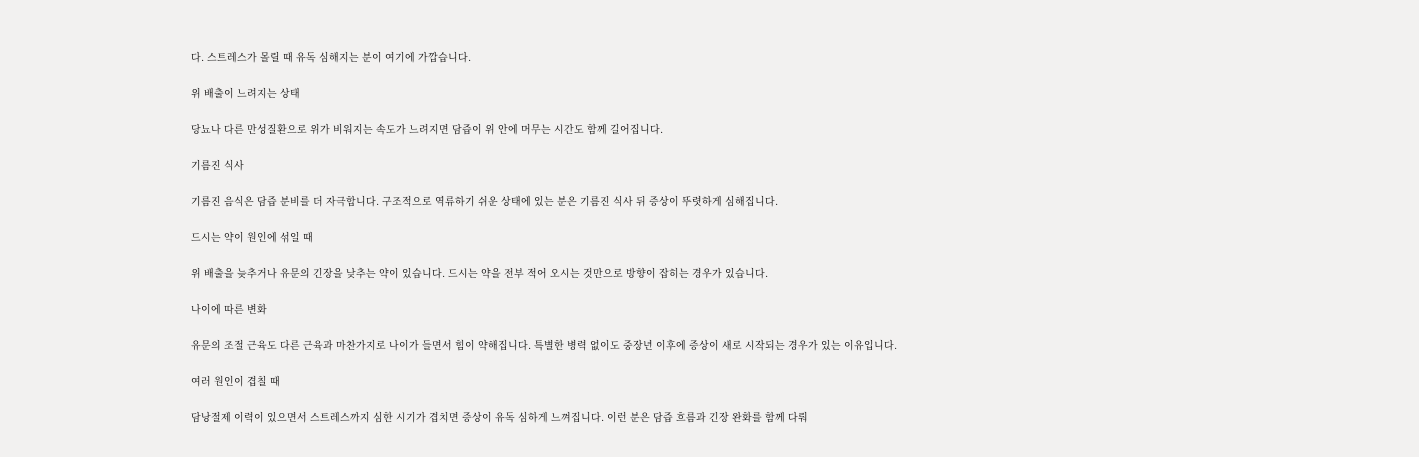다. 스트레스가 몰릴 때 유독 심해지는 분이 여기에 가깝습니다.

위 배출이 느려지는 상태

당뇨나 다른 만성질환으로 위가 비워지는 속도가 느려지면 담즙이 위 안에 머무는 시간도 함께 길어집니다.

기름진 식사

기름진 음식은 담즙 분비를 더 자극합니다. 구조적으로 역류하기 쉬운 상태에 있는 분은 기름진 식사 뒤 증상이 뚜렷하게 심해집니다.

드시는 약이 원인에 섞일 때

위 배출을 늦추거나 유문의 긴장을 낮추는 약이 있습니다. 드시는 약을 전부 적어 오시는 것만으로 방향이 잡히는 경우가 있습니다.

나이에 따른 변화

유문의 조절 근육도 다른 근육과 마찬가지로 나이가 들면서 힘이 약해집니다. 특별한 병력 없이도 중장년 이후에 증상이 새로 시작되는 경우가 있는 이유입니다.

여러 원인이 겹칠 때

담낭절제 이력이 있으면서 스트레스까지 심한 시기가 겹치면 증상이 유독 심하게 느껴집니다. 이런 분은 담즙 흐름과 긴장 완화를 함께 다뤄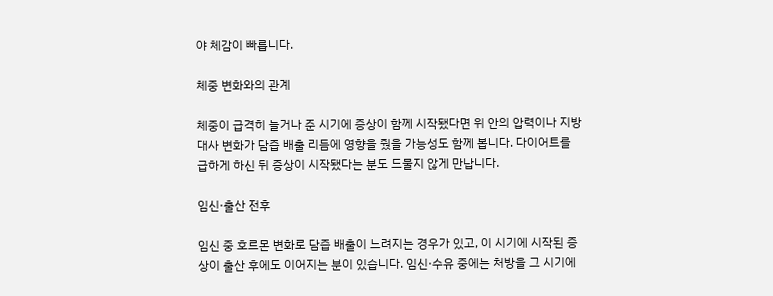야 체감이 빠릅니다.

체중 변화와의 관계

체중이 급격히 늘거나 준 시기에 증상이 함께 시작됐다면 위 안의 압력이나 지방 대사 변화가 담즙 배출 리듬에 영향을 줬을 가능성도 함께 봅니다. 다이어트를 급하게 하신 뒤 증상이 시작됐다는 분도 드물지 않게 만납니다.

임신·출산 전후

임신 중 호르몬 변화로 담즙 배출이 느려지는 경우가 있고, 이 시기에 시작된 증상이 출산 후에도 이어지는 분이 있습니다. 임신·수유 중에는 처방을 그 시기에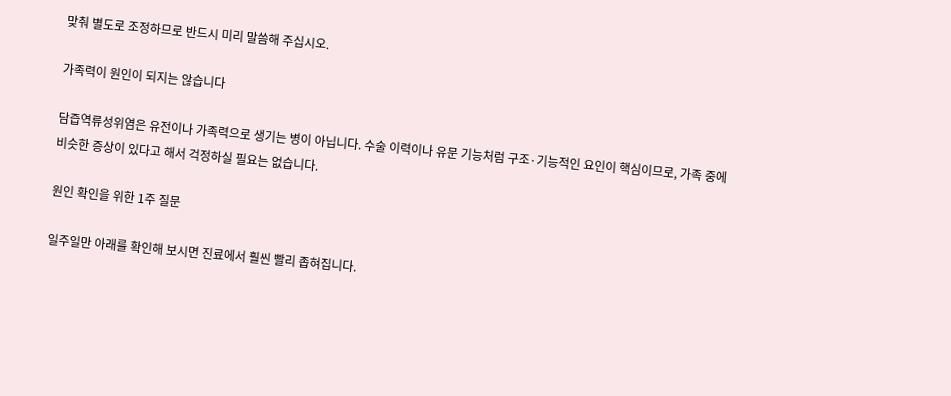맞춰 별도로 조정하므로 반드시 미리 말씀해 주십시오.

가족력이 원인이 되지는 않습니다

담즙역류성위염은 유전이나 가족력으로 생기는 병이 아닙니다. 수술 이력이나 유문 기능처럼 구조·기능적인 요인이 핵심이므로, 가족 중에 비슷한 증상이 있다고 해서 걱정하실 필요는 없습니다.

원인 확인을 위한 1주 질문

일주일만 아래를 확인해 보시면 진료에서 훨씬 빨리 좁혀집니다.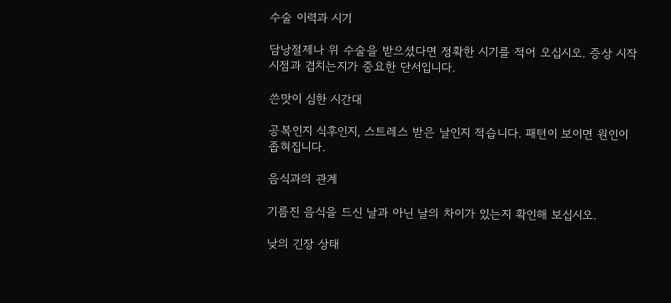수술 이력과 시기

담낭절제나 위 수술을 받으셨다면 정확한 시기를 적어 오십시오. 증상 시작 시점과 겹치는지가 중요한 단서입니다.

쓴맛이 심한 시간대

공복인지 식후인지, 스트레스 받은 날인지 적습니다. 패턴이 보이면 원인이 좁혀집니다.

음식과의 관계

기름진 음식을 드신 날과 아닌 날의 차이가 있는지 확인해 보십시오.

낮의 긴장 상태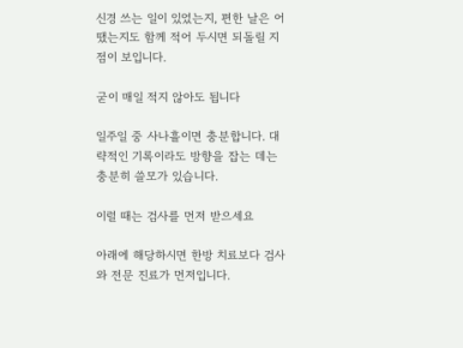신경 쓰는 일이 있었는지, 편한 날은 어땠는지도 함께 적어 두시면 되돌릴 지점이 보입니다.

굳이 매일 적지 않아도 됩니다

일주일 중 사나흘이면 충분합니다. 대략적인 기록이라도 방향을 잡는 데는 충분히 쓸모가 있습니다.

이럴 때는 검사를 먼저 받으세요

아래에 해당하시면 한방 치료보다 검사와 전문 진료가 먼저입니다.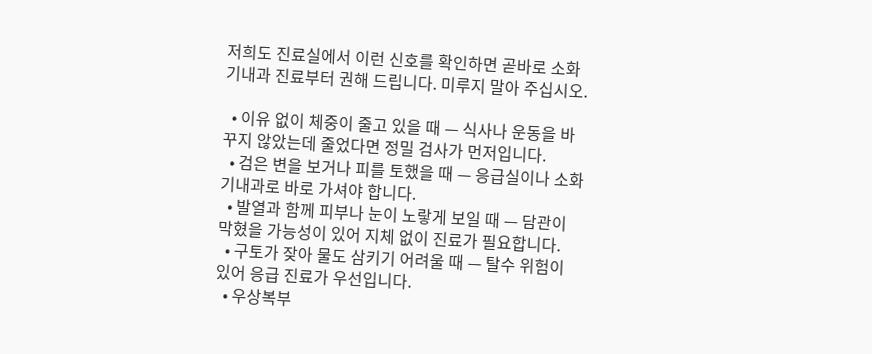저희도 진료실에서 이런 신호를 확인하면 곧바로 소화기내과 진료부터 권해 드립니다. 미루지 말아 주십시오.

  • 이유 없이 체중이 줄고 있을 때 — 식사나 운동을 바꾸지 않았는데 줄었다면 정밀 검사가 먼저입니다.
  • 검은 변을 보거나 피를 토했을 때 — 응급실이나 소화기내과로 바로 가셔야 합니다.
  • 발열과 함께 피부나 눈이 노랗게 보일 때 — 담관이 막혔을 가능성이 있어 지체 없이 진료가 필요합니다.
  • 구토가 잦아 물도 삼키기 어려울 때 — 탈수 위험이 있어 응급 진료가 우선입니다.
  • 우상복부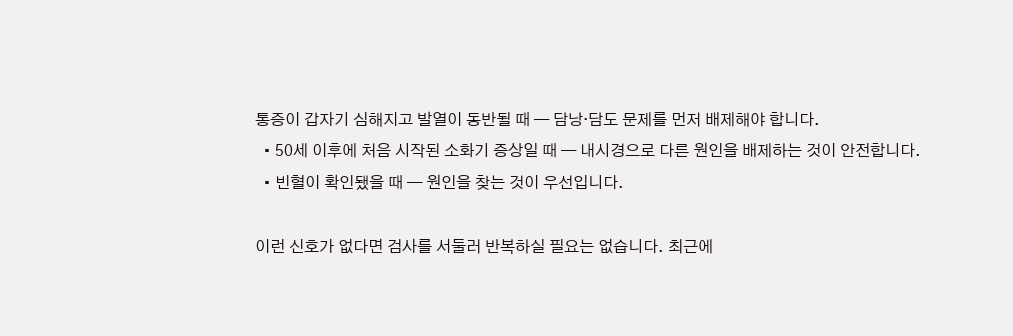통증이 갑자기 심해지고 발열이 동반될 때 — 담낭·담도 문제를 먼저 배제해야 합니다.
  • 50세 이후에 처음 시작된 소화기 증상일 때 — 내시경으로 다른 원인을 배제하는 것이 안전합니다.
  • 빈혈이 확인됐을 때 — 원인을 찾는 것이 우선입니다.

이런 신호가 없다면 검사를 서둘러 반복하실 필요는 없습니다. 최근에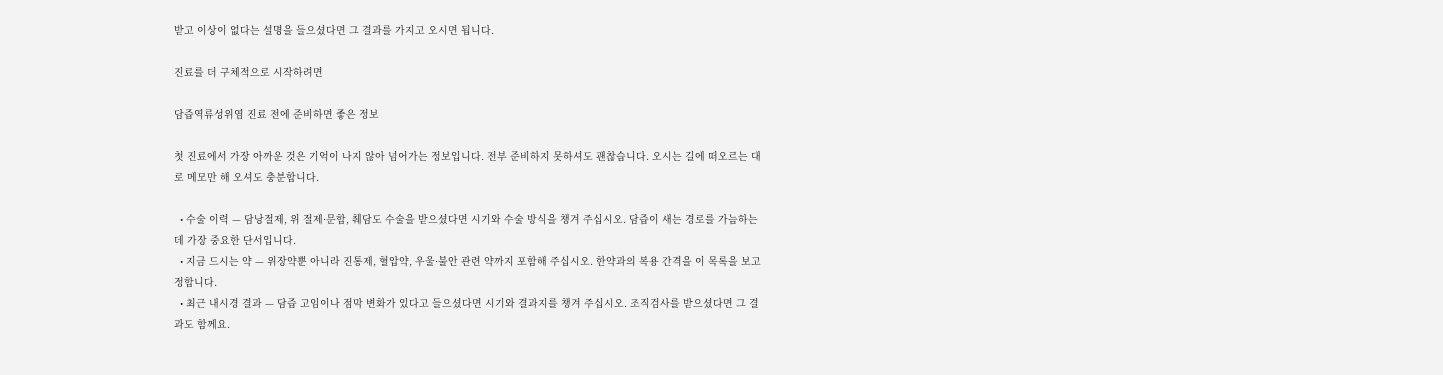받고 이상이 없다는 설명을 들으셨다면 그 결과를 가지고 오시면 됩니다.

진료를 더 구체적으로 시작하려면

담즙역류성위염 진료 전에 준비하면 좋은 정보

첫 진료에서 가장 아까운 것은 기억이 나지 않아 넘어가는 정보입니다. 전부 준비하지 못하셔도 괜찮습니다. 오시는 길에 떠오르는 대로 메모만 해 오셔도 충분합니다.

  • 수술 이력 — 담낭절제, 위 절제·문합, 췌담도 수술을 받으셨다면 시기와 수술 방식을 챙겨 주십시오. 담즙이 새는 경로를 가늠하는 데 가장 중요한 단서입니다.
  • 지금 드시는 약 — 위장약뿐 아니라 진통제, 혈압약, 우울·불안 관련 약까지 포함해 주십시오. 한약과의 복용 간격을 이 목록을 보고 정합니다.
  • 최근 내시경 결과 — 담즙 고임이나 점막 변화가 있다고 들으셨다면 시기와 결과지를 챙겨 주십시오. 조직검사를 받으셨다면 그 결과도 함께요.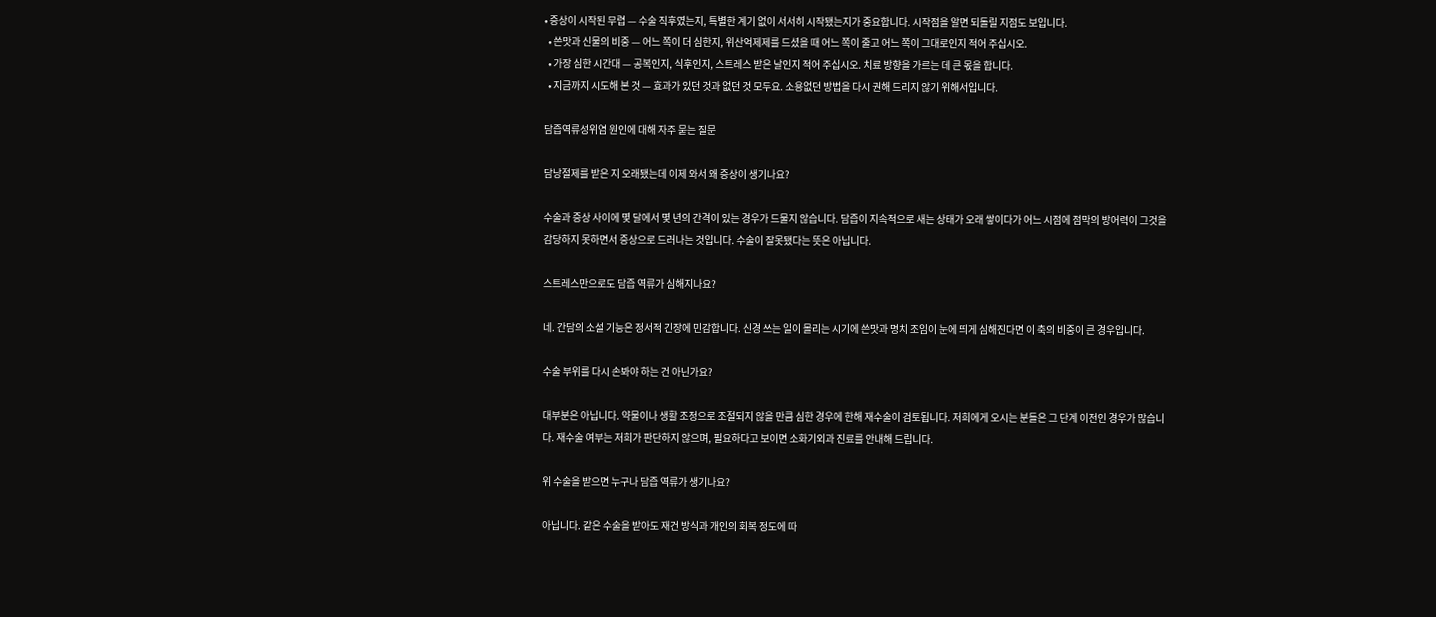• 증상이 시작된 무렵 — 수술 직후였는지, 특별한 계기 없이 서서히 시작됐는지가 중요합니다. 시작점을 알면 되돌릴 지점도 보입니다.
  • 쓴맛과 신물의 비중 — 어느 쪽이 더 심한지, 위산억제제를 드셨을 때 어느 쪽이 줄고 어느 쪽이 그대로인지 적어 주십시오.
  • 가장 심한 시간대 — 공복인지, 식후인지, 스트레스 받은 날인지 적어 주십시오. 치료 방향을 가르는 데 큰 몫을 합니다.
  • 지금까지 시도해 본 것 — 효과가 있던 것과 없던 것 모두요. 소용없던 방법을 다시 권해 드리지 않기 위해서입니다.

담즙역류성위염 원인에 대해 자주 묻는 질문

담낭절제를 받은 지 오래됐는데 이제 와서 왜 증상이 생기나요?

수술과 증상 사이에 몇 달에서 몇 년의 간격이 있는 경우가 드물지 않습니다. 담즙이 지속적으로 새는 상태가 오래 쌓이다가 어느 시점에 점막의 방어력이 그것을 감당하지 못하면서 증상으로 드러나는 것입니다. 수술이 잘못됐다는 뜻은 아닙니다.

스트레스만으로도 담즙 역류가 심해지나요?

네. 간담의 소설 기능은 정서적 긴장에 민감합니다. 신경 쓰는 일이 몰리는 시기에 쓴맛과 명치 조임이 눈에 띄게 심해진다면 이 축의 비중이 큰 경우입니다.

수술 부위를 다시 손봐야 하는 건 아닌가요?

대부분은 아닙니다. 약물이나 생활 조정으로 조절되지 않을 만큼 심한 경우에 한해 재수술이 검토됩니다. 저희에게 오시는 분들은 그 단계 이전인 경우가 많습니다. 재수술 여부는 저희가 판단하지 않으며, 필요하다고 보이면 소화기외과 진료를 안내해 드립니다.

위 수술을 받으면 누구나 담즙 역류가 생기나요?

아닙니다. 같은 수술을 받아도 재건 방식과 개인의 회복 정도에 따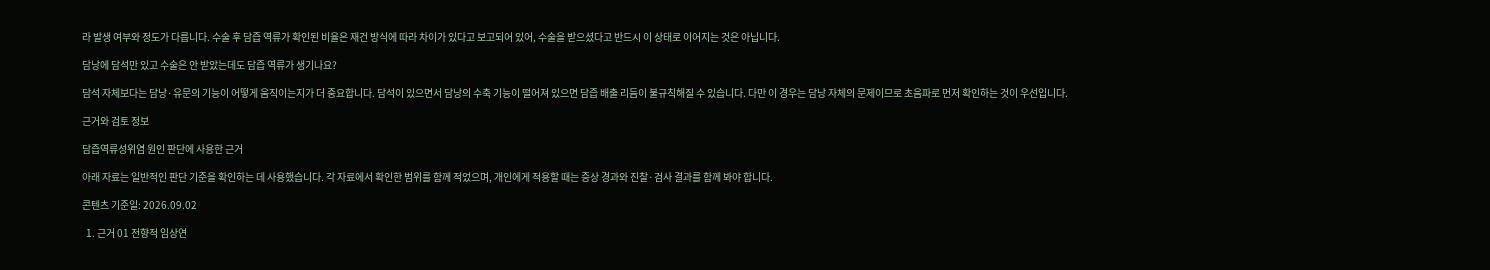라 발생 여부와 정도가 다릅니다. 수술 후 담즙 역류가 확인된 비율은 재건 방식에 따라 차이가 있다고 보고되어 있어, 수술을 받으셨다고 반드시 이 상태로 이어지는 것은 아닙니다.

담낭에 담석만 있고 수술은 안 받았는데도 담즙 역류가 생기나요?

담석 자체보다는 담낭·유문의 기능이 어떻게 움직이는지가 더 중요합니다. 담석이 있으면서 담낭의 수축 기능이 떨어져 있으면 담즙 배출 리듬이 불규칙해질 수 있습니다. 다만 이 경우는 담낭 자체의 문제이므로 초음파로 먼저 확인하는 것이 우선입니다.

근거와 검토 정보

담즙역류성위염 원인 판단에 사용한 근거

아래 자료는 일반적인 판단 기준을 확인하는 데 사용했습니다. 각 자료에서 확인한 범위를 함께 적었으며, 개인에게 적용할 때는 증상 경과와 진찰·검사 결과를 함께 봐야 합니다.

콘텐츠 기준일: 2026.09.02

  1. 근거 01 전향적 임상연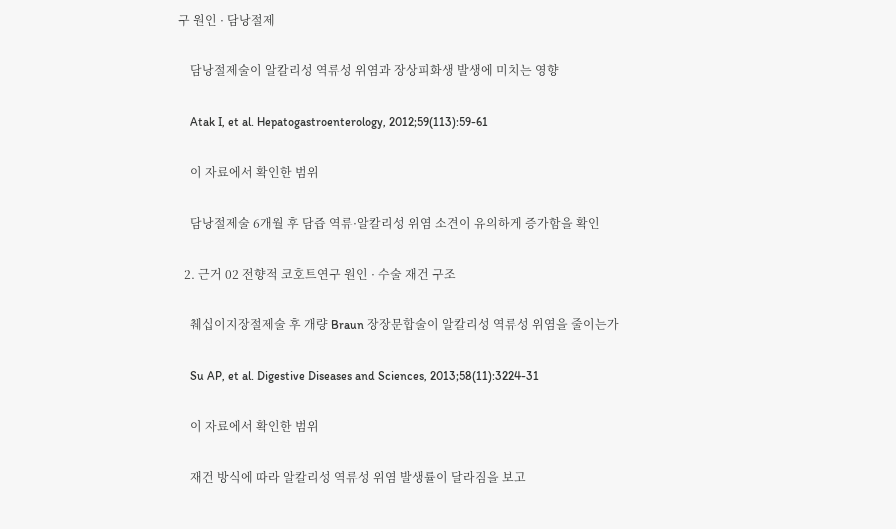구 원인 · 담낭절제

    담낭절제술이 알칼리성 역류성 위염과 장상피화생 발생에 미치는 영향

    Atak I, et al. Hepatogastroenterology, 2012;59(113):59-61

    이 자료에서 확인한 범위

    담낭절제술 6개월 후 담즙 역류·알칼리성 위염 소견이 유의하게 증가함을 확인

  2. 근거 02 전향적 코호트연구 원인 · 수술 재건 구조

    췌십이지장절제술 후 개량 Braun 장장문합술이 알칼리성 역류성 위염을 줄이는가

    Su AP, et al. Digestive Diseases and Sciences, 2013;58(11):3224-31

    이 자료에서 확인한 범위

    재건 방식에 따라 알칼리성 역류성 위염 발생률이 달라짐을 보고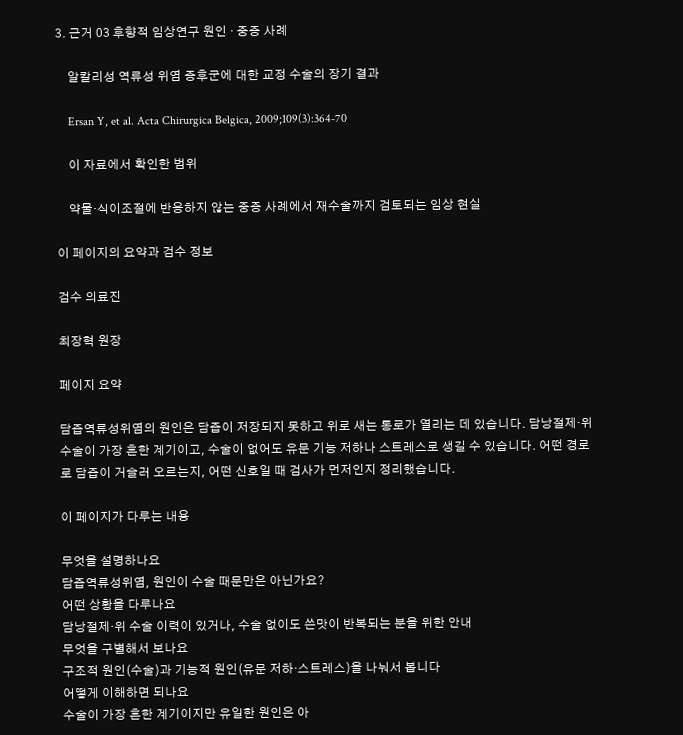3. 근거 03 후향적 임상연구 원인 · 중증 사례

    알칼리성 역류성 위염 증후군에 대한 교정 수술의 장기 결과

    Ersan Y, et al. Acta Chirurgica Belgica, 2009;109(3):364-70

    이 자료에서 확인한 범위

    약물·식이조절에 반응하지 않는 중증 사례에서 재수술까지 검토되는 임상 현실

이 페이지의 요약과 검수 정보

검수 의료진

최장혁 원장

페이지 요약

담즙역류성위염의 원인은 담즙이 저장되지 못하고 위로 새는 통로가 열리는 데 있습니다. 담낭절제·위 수술이 가장 흔한 계기이고, 수술이 없어도 유문 기능 저하나 스트레스로 생길 수 있습니다. 어떤 경로로 담즙이 거슬러 오르는지, 어떤 신호일 때 검사가 먼저인지 정리했습니다.

이 페이지가 다루는 내용

무엇을 설명하나요
담즙역류성위염, 원인이 수술 때문만은 아닌가요?
어떤 상황을 다루나요
담낭절제·위 수술 이력이 있거나, 수술 없이도 쓴맛이 반복되는 분을 위한 안내
무엇을 구별해서 보나요
구조적 원인(수술)과 기능적 원인(유문 저하·스트레스)을 나눠서 봅니다
어떻게 이해하면 되나요
수술이 가장 흔한 계기이지만 유일한 원인은 아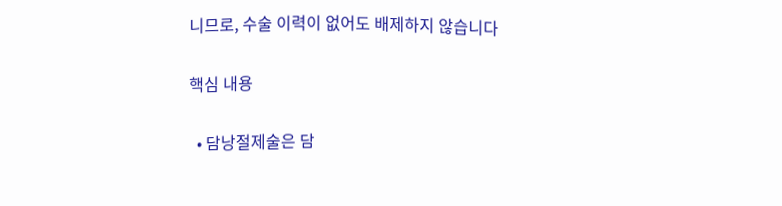니므로, 수술 이력이 없어도 배제하지 않습니다

핵심 내용

  • 담낭절제술은 담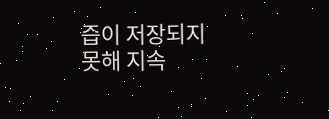즙이 저장되지 못해 지속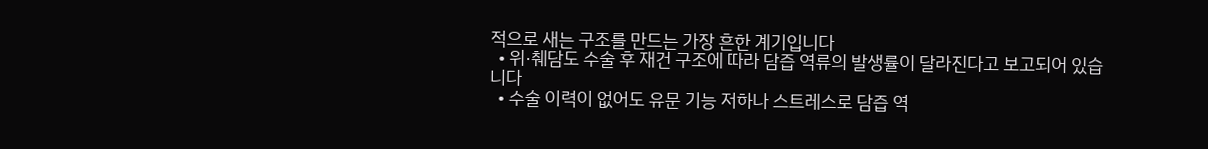적으로 새는 구조를 만드는 가장 흔한 계기입니다
  • 위·췌담도 수술 후 재건 구조에 따라 담즙 역류의 발생률이 달라진다고 보고되어 있습니다
  • 수술 이력이 없어도 유문 기능 저하나 스트레스로 담즙 역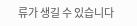류가 생길 수 있습니다